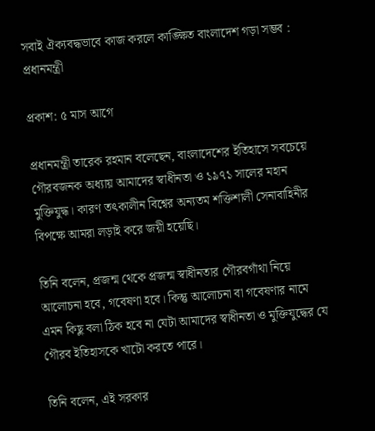সবাই ঐক্যবদ্ধভাবে কাজ করলে কাঙ্ক্ষিত বাংলাদেশ গড়া সম্ভব : প্রধানমন্ত্রী

প্রকাশ: ৫ মাস আগে

প্রধানমন্ত্রী তারেক রহমান বলেছেন, বাংলাদেশের ইতিহাসে সবচেয়ে গৌরবজনক অধ্যায় আমাদের স্বাধীনতা ও ১৯৭১ সালের মহান মুক্তিযুদ্ধ। কারণ তৎকালীন বিশ্বের অন্যতম শক্তিশালী সেনাবাহিনীর বিপক্ষে আমরা লড়াই করে জয়ী হয়েছি।

তিনি বলেন, প্রজন্ম থেকে প্রজন্ম স্বাধীনতার গৌরবগাঁথা নিয়ে আলোচনা হবে, গবেষণা হবে। কিন্তু আলোচনা বা গবেষণার নামে এমন কিছু বলা ঠিক হবে না যেটা আমাদের স্বাধীনতা ও মুক্তিযুদ্ধের যে গৌরব ইতিহাসকে খাটো করতে পারে।

তিনি বলেন, এই সরকার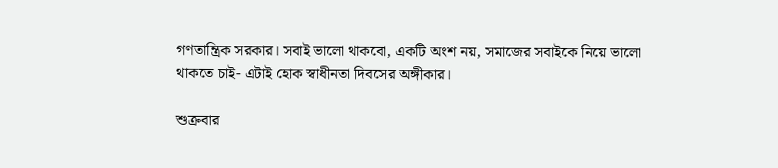গণতান্ত্রিক সরকার। সবাই ভালো থাকবো, একটি অংশ নয়, সমাজের সবাইকে নিয়ে ভালো থাকতে চাই- এটাই হোক স্বাধীনতা দিবসের অঙ্গীকার।

শুক্রবার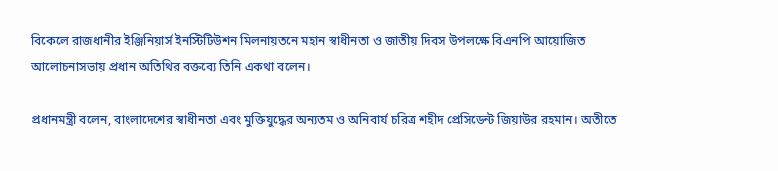বিকেলে রাজধানীর ইঞ্জিনিয়ার্স ইনস্টিটিউশন মিলনায়তনে মহান স্বাধীনতা ও জাতীয় দিবস উপলক্ষে বিএনপি আয়োজিত আলোচনাসভায় প্রধান অতিথির বক্তব্যে তিনি একথা বলেন।

প্রধানমন্ত্রী বলেন, বাংলাদেশের স্বাধীনতা এবং মুক্তিযুদ্ধের অন্যতম ও অনিবার্য চরিত্র শহীদ প্রেসিডেন্ট জিয়াউর রহমান। অতীতে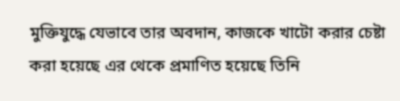মুক্তিযুদ্ধে যেভাবে তার অবদান, কাজকে খাটো করার চেষ্টা করা হয়েছে এর থেকে প্রমাণিত হয়েছে তিনি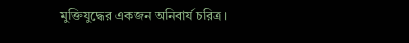মুক্তিযুদ্ধের একজন অনিবার্য চরিত্র।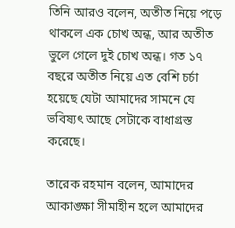তিনি আরও বলেন, অতীত নিয়ে পড়ে থাকলে এক চোখ অন্ধ, আর অতীত ভুলে গেলে দুই চোখ অন্ধ। গত ১৭ বছরে অতীত নিয়ে এত বেশি চর্চা হয়েছে যেটা আমাদের সামনে যে ভবিষ্যৎ আছে সেটাকে বাধাগ্রস্ত করেছে।

তারেক রহমান বলেন, আমাদের আকাঙ্ক্ষা সীমাহীন হলে আমাদের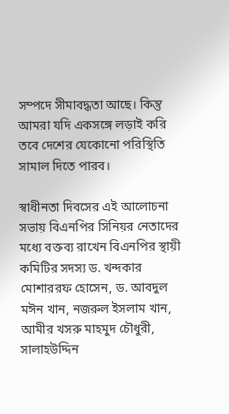সম্পদে সীমাবদ্ধতা আছে। কিন্তু আমরা যদি একসঙ্গে লড়াই করি তবে দেশের যেকোনো পরিস্থিতি সামাল দিতে পারব।

স্বাধীনতা দিবসের এই আলোচনা সভায় বিএনপির সিনিয়র নেতাদের মধ্যে বক্তব্য রাখেন বিএনপির স্থায়ী কমিটির সদস্য ড. খন্দকার মোশাররফ হোসেন, ড. আবদুল মঈন খান, নজরুল ইসলাম খান, আমীর খসরু মাহমুদ চৌধুরী, সালাহউদ্দিন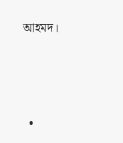আহমদ।



  •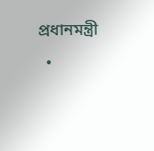প্রধানমন্ত্রী
  •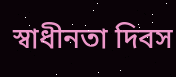স্বাধীনতা দিবস